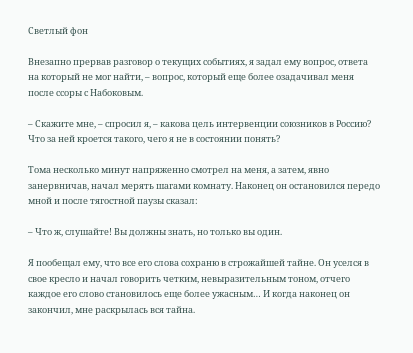Светлый фон

Внезапно прервав разговор о текущих событиях, я задал ему вопрос, ответа на который не мог найти, – вопрос, который еще более озадачивал меня после ссоры с Набоковым.

– Скажите мне, – спросил я, – какова цель интервенции союзников в Россию? Что за ней кроется такого, чего я не в состоянии понять?

Тома несколько минут напряженно смотрел на меня, а затем, явно занервничав, начал мерять шагами комнату. Наконец он остановился передо мной и после тягостной паузы сказал:

– Что ж, слушайте! Вы должны знать, но только вы один.

Я пообещал ему, что все его слова сохраню в строжайшей тайне. Он уселся в свое кресло и начал говорить четким, невыразительным тоном, отчего каждое его слово становилось еще более ужасным… И когда наконец он закончил, мне раскрылась вся тайна.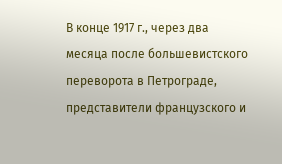В конце 1917 г., через два месяца после большевистского переворота в Петрограде, представители французского и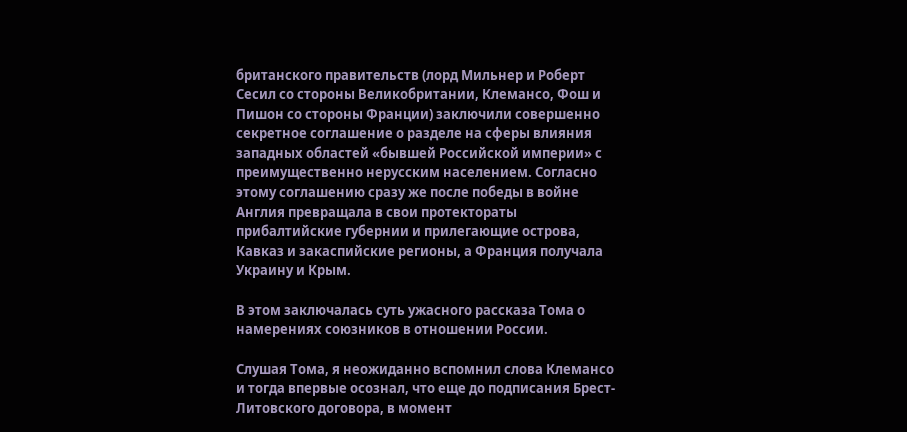британского правительств (лорд Мильнер и Роберт Сесил со стороны Великобритании, Клемансо, Фош и Пишон со стороны Франции) заключили совершенно секретное соглашение о разделе на сферы влияния западных областей «бывшей Российской империи» с преимущественно нерусским населением. Согласно этому соглашению сразу же после победы в войне Англия превращала в свои протектораты прибалтийские губернии и прилегающие острова, Кавказ и закаспийские регионы, а Франция получала Украину и Крым.

В этом заключалась суть ужасного рассказа Тома о намерениях союзников в отношении России.

Слушая Тома, я неожиданно вспомнил слова Клемансо и тогда впервые осознал, что еще до подписания Брест-Литовского договора, в момент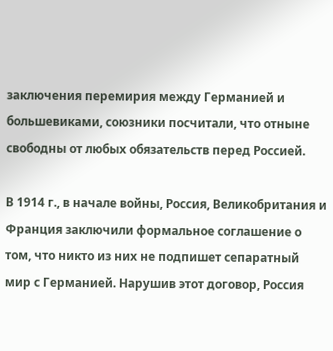заключения перемирия между Германией и большевиками, союзники посчитали, что отныне свободны от любых обязательств перед Россией.

В 1914 г., в начале войны, Россия, Великобритания и Франция заключили формальное соглашение о том, что никто из них не подпишет сепаратный мир с Германией. Нарушив этот договор, Россия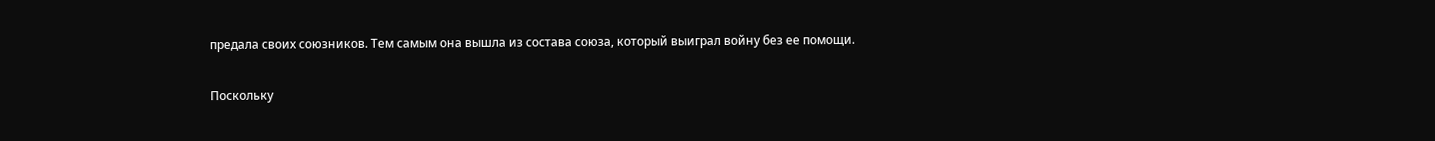предала своих союзников. Тем самым она вышла из состава союза, который выиграл войну без ее помощи.

Поскольку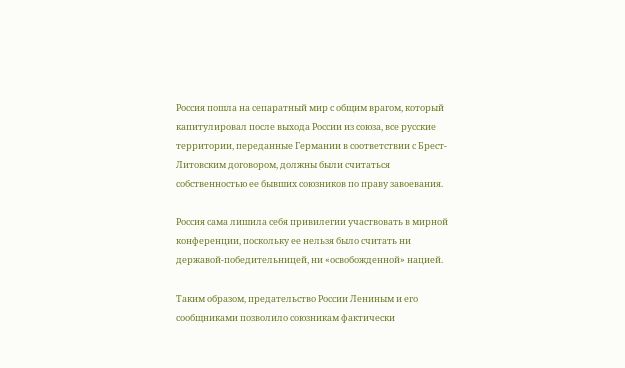Россия пошла на сепаратный мир с общим врагом, который капитулировал после выхода России из союза, все русские территории, переданные Германии в соответствии с Брест-Литовским договором, должны были считаться собственностью ее бывших союзников по праву завоевания.

Россия сама лишила себя привилегии участвовать в мирной конференции, поскольку ее нельзя было считать ни державой-победительницей, ни «освобожденной» нацией.

Таким образом, предательство России Лениным и его сообщниками позволило союзникам фактически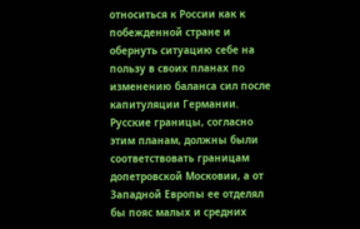относиться к России как к побежденной стране и обернуть ситуацию себе на пользу в своих планах по изменению баланса сил после капитуляции Германии. Русские границы, согласно этим планам, должны были соответствовать границам допетровской Московии, а от Западной Европы ее отделял бы пояс малых и средних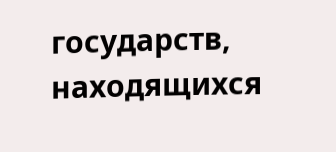государств, находящихся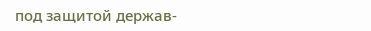под защитой держав-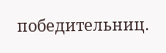победительниц.